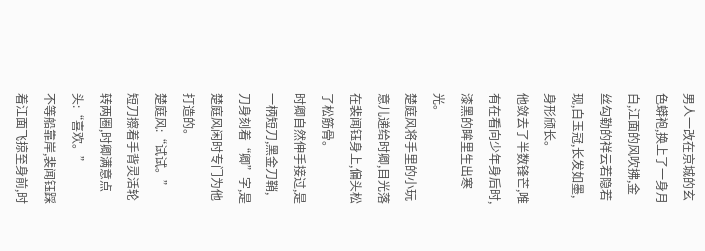男人一改在京城的玄色蟒袍,换上了一身月白,江面的风吹拂,金丝勾勒的祥云若隐若现,白玉冠,长发如墨,身形颀长。
他敛去了半数锋芒,唯有在看向少年身后时,漆黑的眸里生出寒光。
楚庭风将手里的小玩意儿递给时卿,目光落在裴闻钰身上,偏头松了松筋骨。
时卿自然伸手接过,是一柄短刀,黑金刀鞘,刀身刻着“卿”字,是楚庭风闲时专门为他打造的。
楚庭风:“试试。”
短刀擦着手背灵活轮转两圈,时卿满意点头:“喜欢。”
不等船靠岸,裴闻钰踩着江面飞掠至身前,时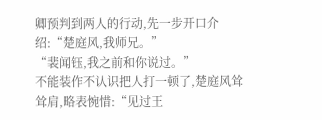卿预判到两人的行动,先一步开口介绍:“楚庭风,我师兄。”
“裴闻钰,我之前和你说过。”
不能装作不认识把人打一顿了,楚庭风耸耸肩,略表惋惜:“见过王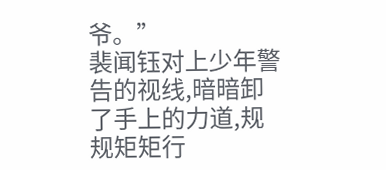爷。”
裴闻钰对上少年警告的视线,暗暗卸了手上的力道,规规矩矩行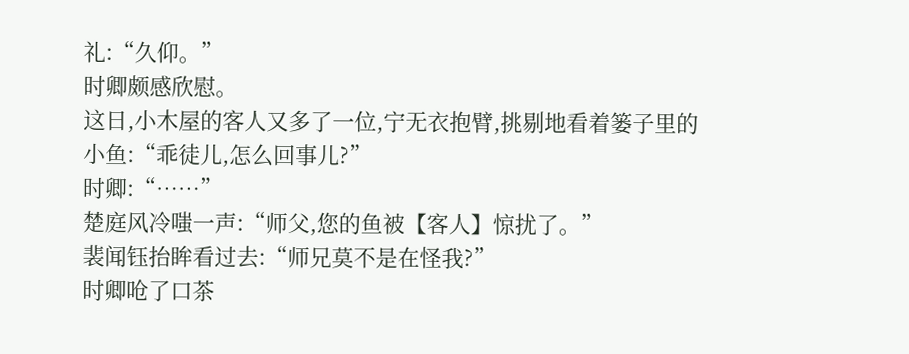礼:“久仰。”
时卿颇感欣慰。
这日,小木屋的客人又多了一位,宁无衣抱臂,挑剔地看着篓子里的小鱼:“乖徒儿,怎么回事儿?”
时卿:“……”
楚庭风冷嗤一声:“师父,您的鱼被【客人】惊扰了。”
裴闻钰抬眸看过去:“师兄莫不是在怪我?”
时卿呛了口茶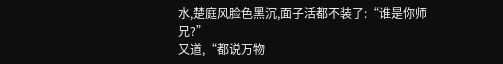水,楚庭风脸色黑沉,面子活都不装了:“谁是你师兄?”
又道,“都说万物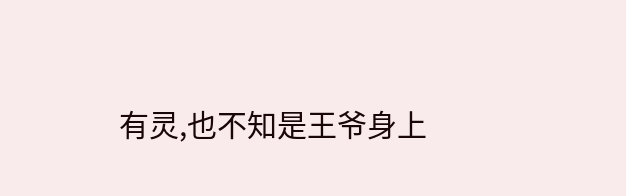有灵,也不知是王爷身上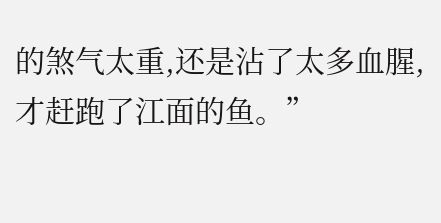的煞气太重,还是沾了太多血腥,才赶跑了江面的鱼。”